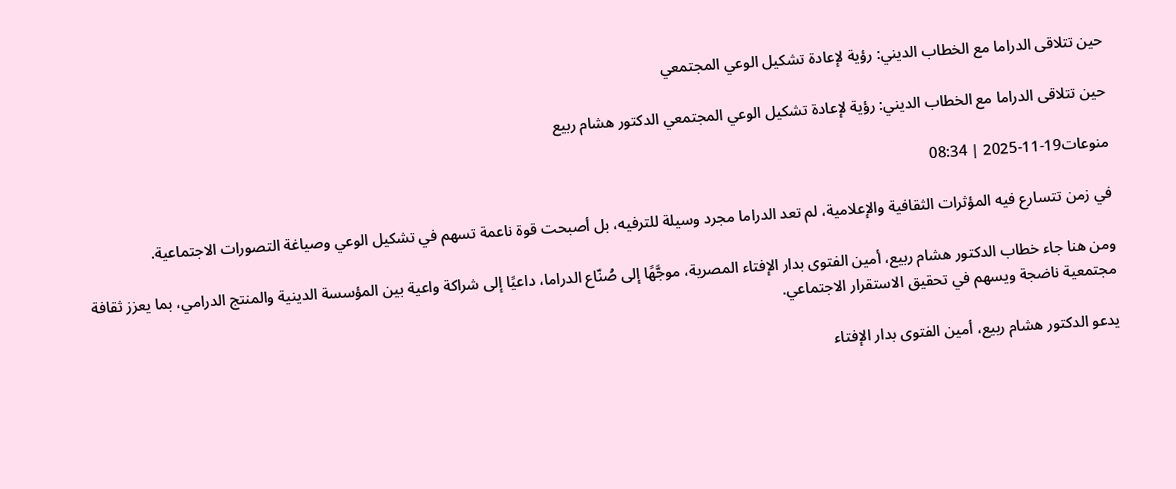حين تتلاقى الدراما مع الخطاب الديني: رؤية لإعادة تشكيل الوعي المجتمعي

حين تتلاقى الدراما مع الخطاب الديني: رؤية لإعادة تشكيل الوعي المجتمعي الدكتور هشام ربيع

منوعات19-11-2025 | 08:34

في زمن تتسارع فيه المؤثرات الثقافية والإعلامية، لم تعد الدراما مجرد وسيلة للترفيه، بل أصبحت قوة ناعمة تسهم في تشكيل الوعي وصياغة التصورات الاجتماعية.

ومن هنا جاء خطاب الدكتور هشام ربيع، أمين الفتوى بدار الإفتاء المصرية، موجَّهًا إلى صُنّاع الدراما، داعيًا إلى شراكة واعية بين المؤسسة الدينية والمنتج الدرامي، بما يعزز ثقافة مجتمعية ناضجة ويسهم في تحقيق الاستقرار الاجتماعي.

يدعو الدكتور هشام ربيع، أمين الفتوى بدار الإفتاء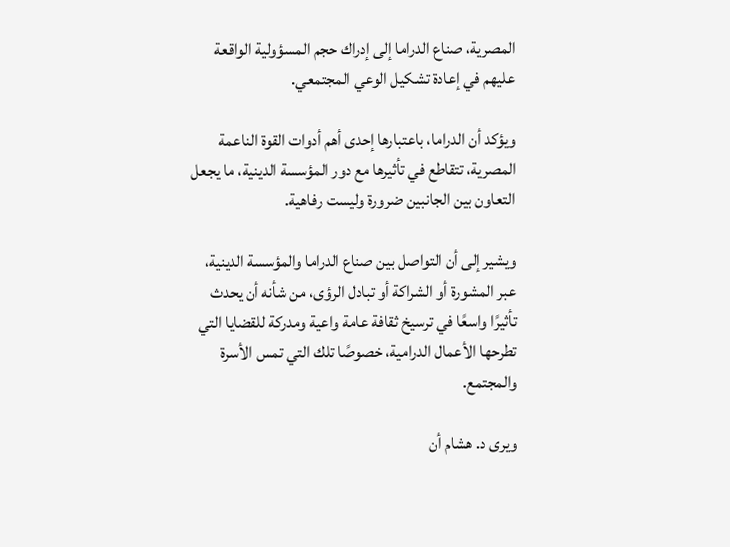المصرية، صناع الدراما إلى إدراك حجم المسؤولية الواقعة عليهم في إعادة تشكيل الوعي المجتمعي.

ويؤكد أن الدراما، باعتبارها إحدى أهم أدوات القوة الناعمة المصرية، تتقاطع في تأثيرها مع دور المؤسسة الدينية، ما يجعل التعاون بين الجانبين ضرورة وليست رفاهية.

ويشير إلى أن التواصل بين صناع الدراما والمؤسسة الدينية، عبر المشورة أو الشراكة أو تبادل الرؤى، من شأنه أن يحدث تأثيرًا واسعًا في ترسيخ ثقافة عامة واعية ومدركة للقضايا التي تطرحها الأعمال الدرامية، خصوصًا تلك التي تمس الأسرة والمجتمع.

ويرى د. هشام أن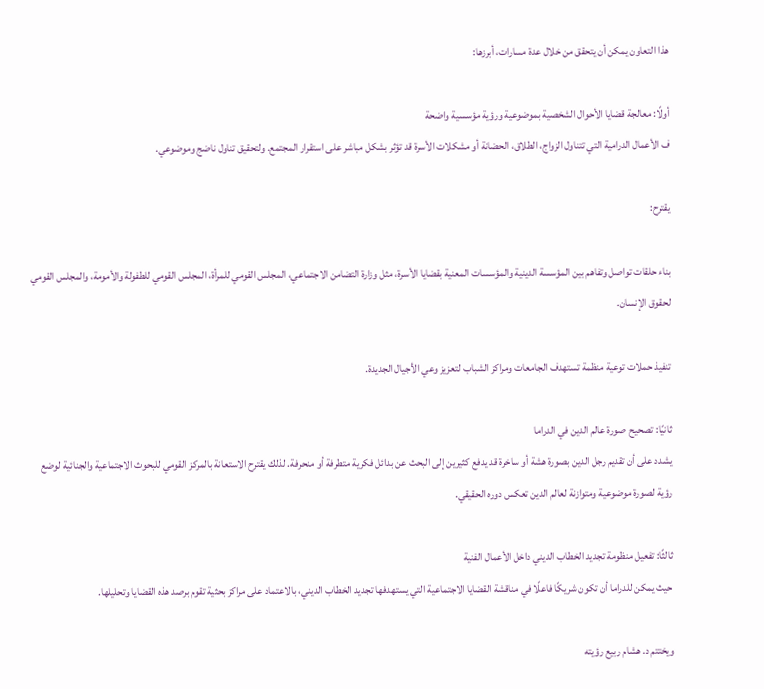هذا التعاون يمكن أن يتحقق من خلال عدة مسارات، أبرزها:

أولًا: معالجة قضايا الأحوال الشخصية بموضوعية ورؤية مؤسسية واضحة
ف الأعمال الدرامية التي تتناول الزواج، الطلاق، الحضانة أو مشكلات الأسرة قد تؤثر بشكل مباشر على استقرار المجتمع. ولتحقيق تناول ناضج وموضوعي.

يقترح:

بناء حلقات تواصل وتفاهم بين المؤسسة الدينية والمؤسسات المعنية بقضايا الأسرة، مثل وزارة التضامن الاجتماعي، المجلس القومي للمرأة، المجلس القومي للطفولة والأمومة، والمجلس القومي لحقوق الإنسان.

تنفيذ حملات توعية منظمة تستهدف الجامعات ومراكز الشباب لتعزيز وعي الأجيال الجديدة.

ثانيًا: تصحيح صورة عالم الدين في الدراما
يشدد على أن تقديم رجل الدين بصورة هشة أو ساخرة قد يدفع كثيرين إلى البحث عن بدائل فكرية متطرفة أو منحرفة. لذلك يقترح الاستعانة بالمركز القومي للبحوث الاجتماعية والجنائية لوضع رؤية لصورة موضوعية ومتوازنة لعالم الدين تعكس دوره الحقيقي.

ثالثًا: تفعيل منظومة تجديد الخطاب الديني داخل الأعمال الفنية
حيث يمكن للدراما أن تكون شريكًا فاعلًا في مناقشة القضايا الاجتماعية التي يستهدفها تجديد الخطاب الديني، بالاعتماد على مراكز بحثية تقوم برصد هذه القضايا وتحليلها.

ويختتم د. هشام ربيع رؤيته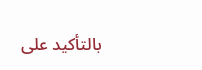بالتأكيد على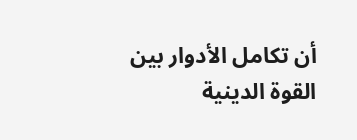أن تكامل الأدوار بين القوة الدينية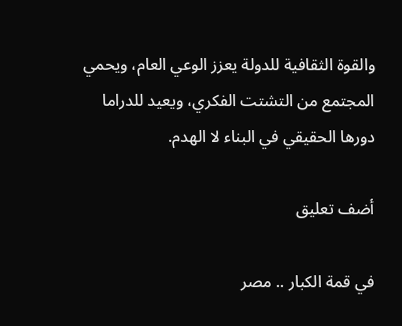والقوة الثقافية للدولة يعزز الوعي العام، ويحمي المجتمع من التشتت الفكري، ويعيد للدراما دورها الحقيقي في البناء لا الهدم.

أضف تعليق

في قمة الكبار .. مصر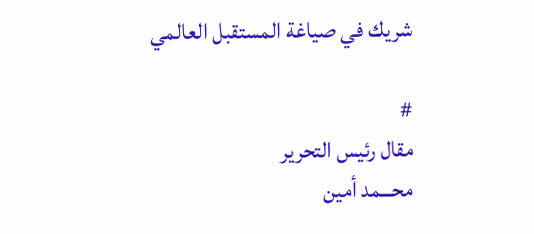شريك في صياغة المستقبل العالمي

#
مقال رئيس التحرير
محـــمد أمين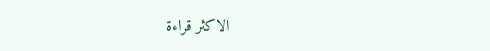الاكثر قراءة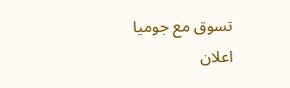تسوق مع جوميا
اعلان